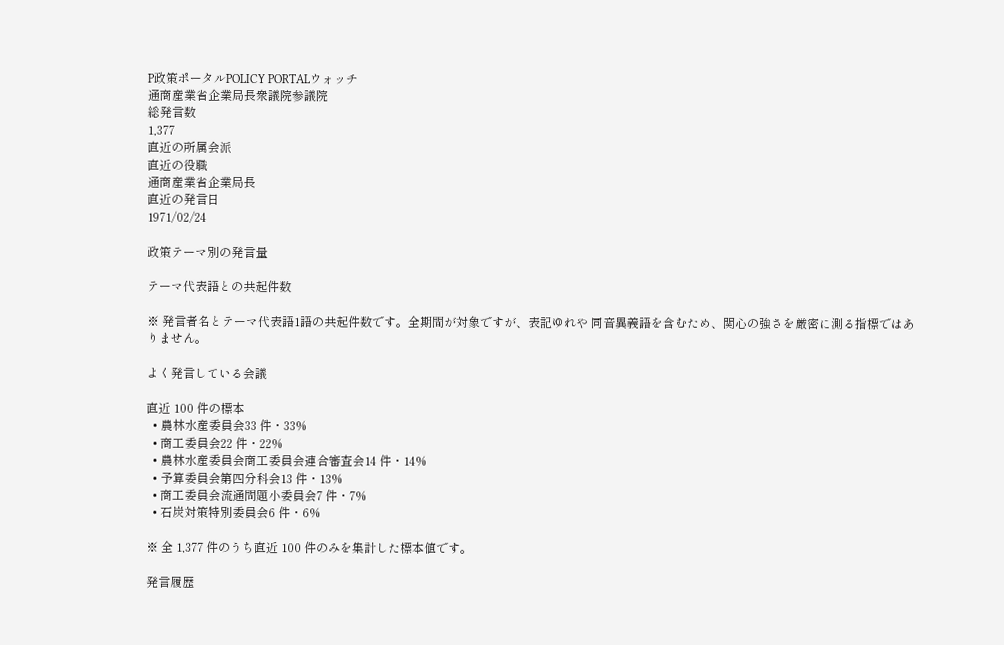P政策ポータルPOLICY PORTALウォッチ
通商産業省企業局長衆議院参議院
総発言数
1,377
直近の所属会派
直近の役職
通商産業省企業局長
直近の発言日
1971/02/24

政策テーマ別の発言量

テーマ代表語との共起件数

※ 発言者名とテーマ代表語1語の共起件数です。全期間が対象ですが、表記ゆれや 同音異義語を含むため、関心の強さを厳密に測る指標ではありません。

よく発言している会議

直近 100 件の標本
  • 農林水産委員会33 件・33%
  • 商工委員会22 件・22%
  • 農林水産委員会商工委員会連合審査会14 件・14%
  • 予算委員会第四分科会13 件・13%
  • 商工委員会流通問題小委員会7 件・7%
  • 石炭対策特別委員会6 件・6%

※ 全 1,377 件のうち直近 100 件のみを集計した標本値です。

発言履歴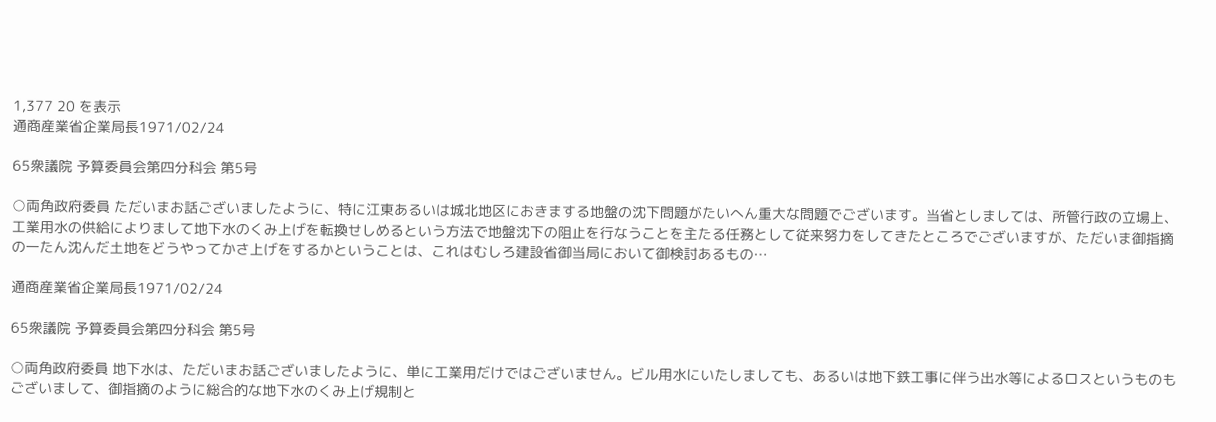1,377 20 を表示
通商産業省企業局長1971/02/24

65衆議院 予算委員会第四分科会 第5号

○両角政府委員 ただいまお話ございましたように、特に江東あるいは城北地区におきまする地盤の沈下問題がたいへん重大な問題でございます。当省としましては、所管行政の立場上、工業用水の供給によりまして地下水のくみ上げを転換せしめるという方法で地盤沈下の阻止を行なうことを主たる任務として従来努力をしてきたところでございますが、ただいま御指摘の一たん沈んだ土地をどうやってかさ上げをするかということは、これはむしろ建設省御当局において御検討あるもの…

通商産業省企業局長1971/02/24

65衆議院 予算委員会第四分科会 第5号

○両角政府委員 地下水は、ただいまお話ございましたように、単に工業用だけではございません。ビル用水にいたしましても、あるいは地下鉄工事に伴う出水等によるロスというものもございまして、御指摘のように総合的な地下水のくみ上げ規制と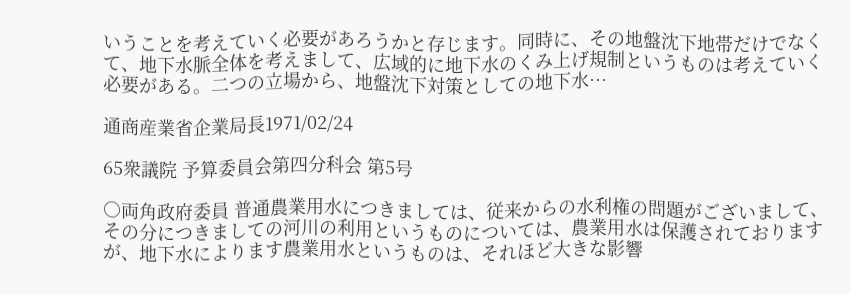いうことを考えていく必要があろうかと存じます。同時に、その地盤沈下地帯だけでなくて、地下水脈全体を考えまして、広域的に地下水のくみ上げ規制というものは考えていく必要がある。二つの立場から、地盤沈下対策としての地下水…

通商産業省企業局長1971/02/24

65衆議院 予算委員会第四分科会 第5号

○両角政府委員 普通農業用水につきましては、従来からの水利権の問題がございまして、その分につきましての河川の利用というものについては、農業用水は保護されておりますが、地下水によります農業用水というものは、それほど大きな影響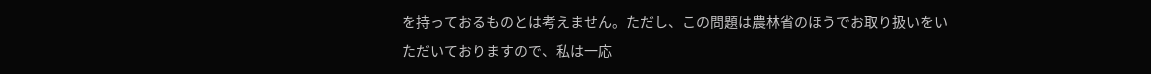を持っておるものとは考えません。ただし、この問題は農林省のほうでお取り扱いをいただいておりますので、私は一応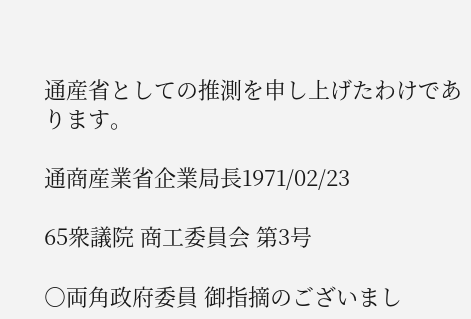通産省としての推測を申し上げたわけであります。

通商産業省企業局長1971/02/23

65衆議院 商工委員会 第3号

○両角政府委員 御指摘のございまし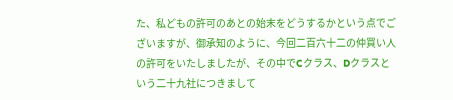た、私どもの許可のあとの始末をどうするかという点でございますが、御承知のように、今回二百六十二の仲買い人の許可をいたしましたが、その中でCクラス、Dクラスという二十九社につきまして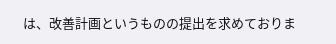は、改善計画というものの提出を求めておりま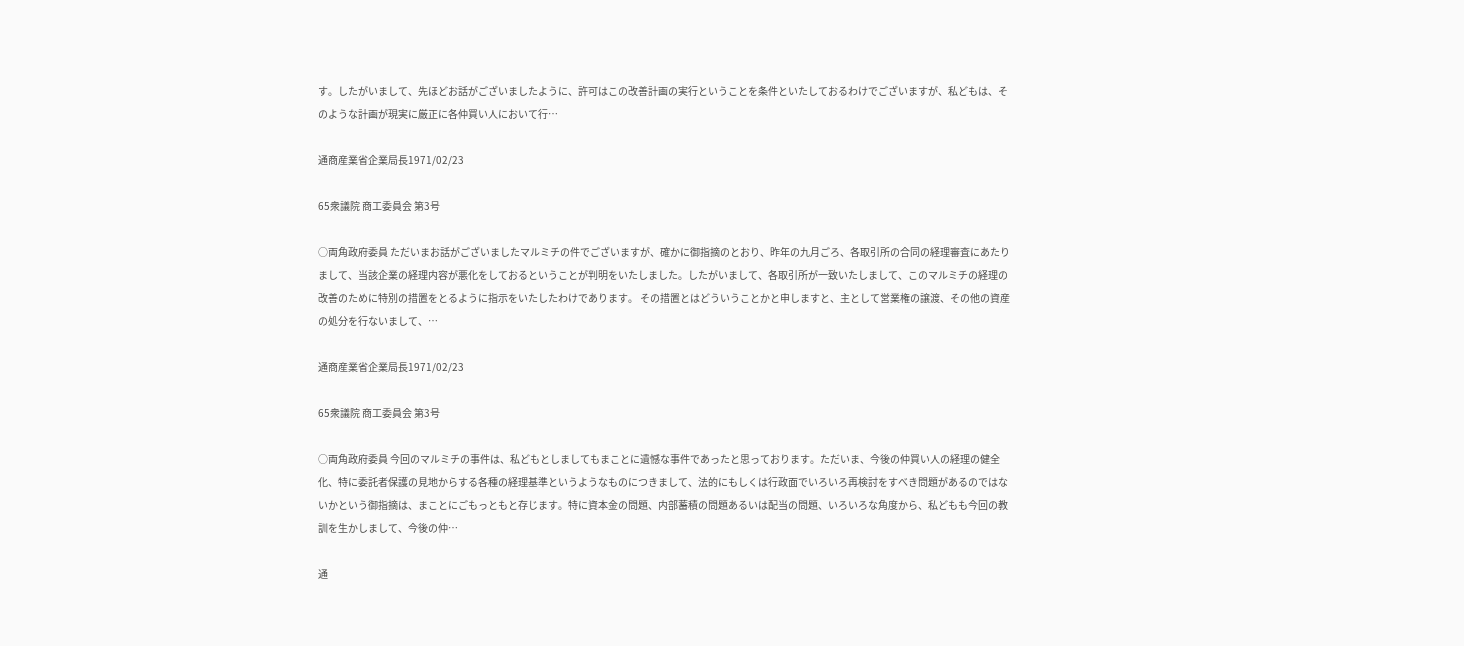す。したがいまして、先ほどお話がございましたように、許可はこの改善計画の実行ということを条件といたしておるわけでございますが、私どもは、そのような計画が現実に厳正に各仲買い人において行…

通商産業省企業局長1971/02/23

65衆議院 商工委員会 第3号

○両角政府委員 ただいまお話がございましたマルミチの件でございますが、確かに御指摘のとおり、昨年の九月ごろ、各取引所の合同の経理審査にあたりまして、当該企業の経理内容が悪化をしておるということが判明をいたしました。したがいまして、各取引所が一致いたしまして、このマルミチの経理の改善のために特別の措置をとるように指示をいたしたわけであります。 その措置とはどういうことかと申しますと、主として営業権の譲渡、その他の資産の処分を行ないまして、…

通商産業省企業局長1971/02/23

65衆議院 商工委員会 第3号

○両角政府委員 今回のマルミチの事件は、私どもとしましてもまことに遺憾な事件であったと思っております。ただいま、今後の仲買い人の経理の健全化、特に委託者保護の見地からする各種の経理基準というようなものにつきまして、法的にもしくは行政面でいろいろ再検討をすべき問題があるのではないかという御指摘は、まことにごもっともと存じます。特に資本金の問題、内部蓄積の問題あるいは配当の問題、いろいろな角度から、私どもも今回の教訓を生かしまして、今後の仲…

通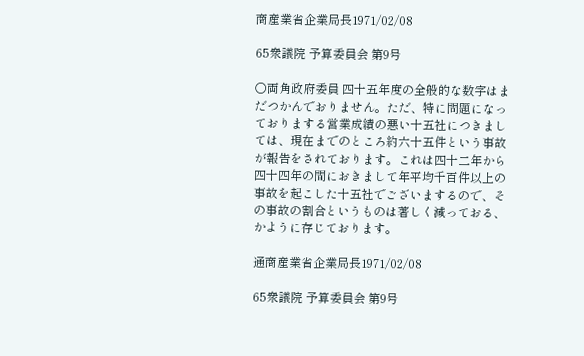商産業省企業局長1971/02/08

65衆議院 予算委員会 第9号

○両角政府委員 四十五年度の全般的な数字はまだつかんでおりません。ただ、特に問題になっておりまする営業成績の悪い十五社につきましては、現在までのところ約六十五件という事故が報告をされております。これは四十二年から四十四年の間におきまして年平均千百件以上の事故を起こした十五社でございまするので、その事故の割合というものは著しく減っておる、かように存じております。

通商産業省企業局長1971/02/08

65衆議院 予算委員会 第9号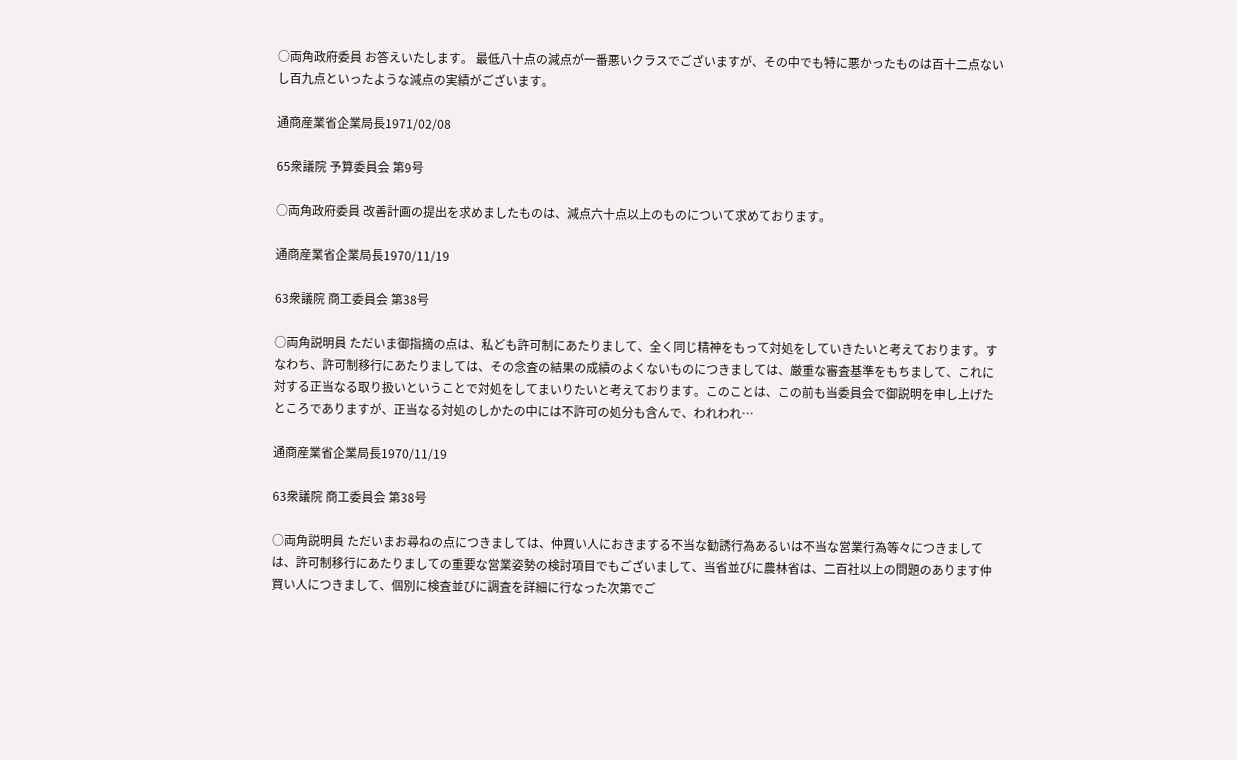○両角政府委員 お答えいたします。 最低八十点の減点が一番悪いクラスでございますが、その中でも特に悪かったものは百十二点ないし百九点といったような減点の実績がございます。

通商産業省企業局長1971/02/08

65衆議院 予算委員会 第9号

○両角政府委員 改善計画の提出を求めましたものは、減点六十点以上のものについて求めております。

通商産業省企業局長1970/11/19

63衆議院 商工委員会 第38号

○両角説明員 ただいま御指摘の点は、私ども許可制にあたりまして、全く同じ精神をもって対処をしていきたいと考えております。すなわち、許可制移行にあたりましては、その念査の結果の成績のよくないものにつきましては、厳重な審査基準をもちまして、これに対する正当なる取り扱いということで対処をしてまいりたいと考えております。このことは、この前も当委員会で御説明を申し上げたところでありますが、正当なる対処のしかたの中には不許可の処分も含んで、われわれ…

通商産業省企業局長1970/11/19

63衆議院 商工委員会 第38号

○両角説明員 ただいまお尋ねの点につきましては、仲買い人におきまする不当な勧誘行為あるいは不当な営業行為等々につきましては、許可制移行にあたりましての重要な営業姿勢の検討項目でもございまして、当省並びに農林省は、二百社以上の問題のあります仲買い人につきまして、個別に検査並びに調査を詳細に行なった次第でご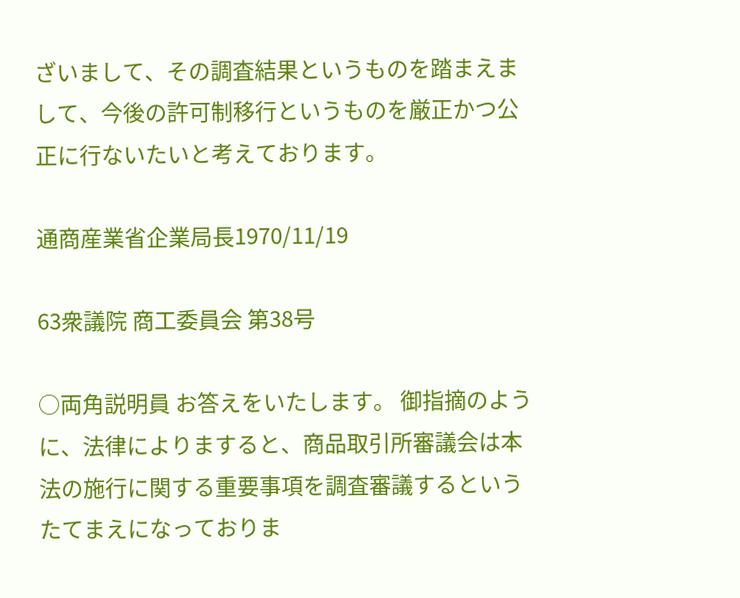ざいまして、その調査結果というものを踏まえまして、今後の許可制移行というものを厳正かつ公正に行ないたいと考えております。

通商産業省企業局長1970/11/19

63衆議院 商工委員会 第38号

○両角説明員 お答えをいたします。 御指摘のように、法律によりますると、商品取引所審議会は本法の施行に関する重要事項を調査審議するというたてまえになっておりま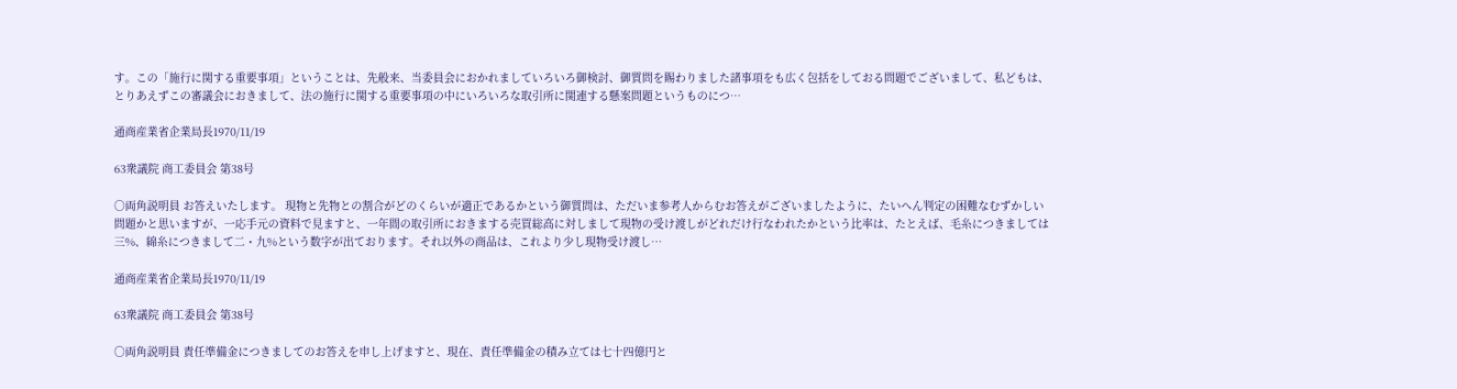す。この「施行に関する重要事項」ということは、先般来、当委員会におかれましていろいろ御検討、御質問を賜わりました諸事項をも広く包括をしておる問題でございまして、私どもは、とりあえずこの審議会におきまして、法の施行に関する重要事項の中にいろいろな取引所に関連する懸案問題というものにつ…

通商産業省企業局長1970/11/19

63衆議院 商工委員会 第38号

○両角説明員 お答えいたします。 現物と先物との割合がどのくらいが適正であるかという御質問は、ただいま参考人からむお答えがございましたように、たいへん判定の困難なむずかしい問題かと思いますが、一応手元の資料で見ますと、一年間の取引所におきまする売買総高に対しまして現物の受け渡しがどれだけ行なわれたかという比率は、たとえば、毛糸につきましては三%、綿糸につきまして二・九%という数字が出ております。それ以外の商品は、これより少し現物受け渡し…

通商産業省企業局長1970/11/19

63衆議院 商工委員会 第38号

○両角説明員 責任準備金につきましてのお答えを申し上げますと、現在、責任準備金の積み立ては七十四億円と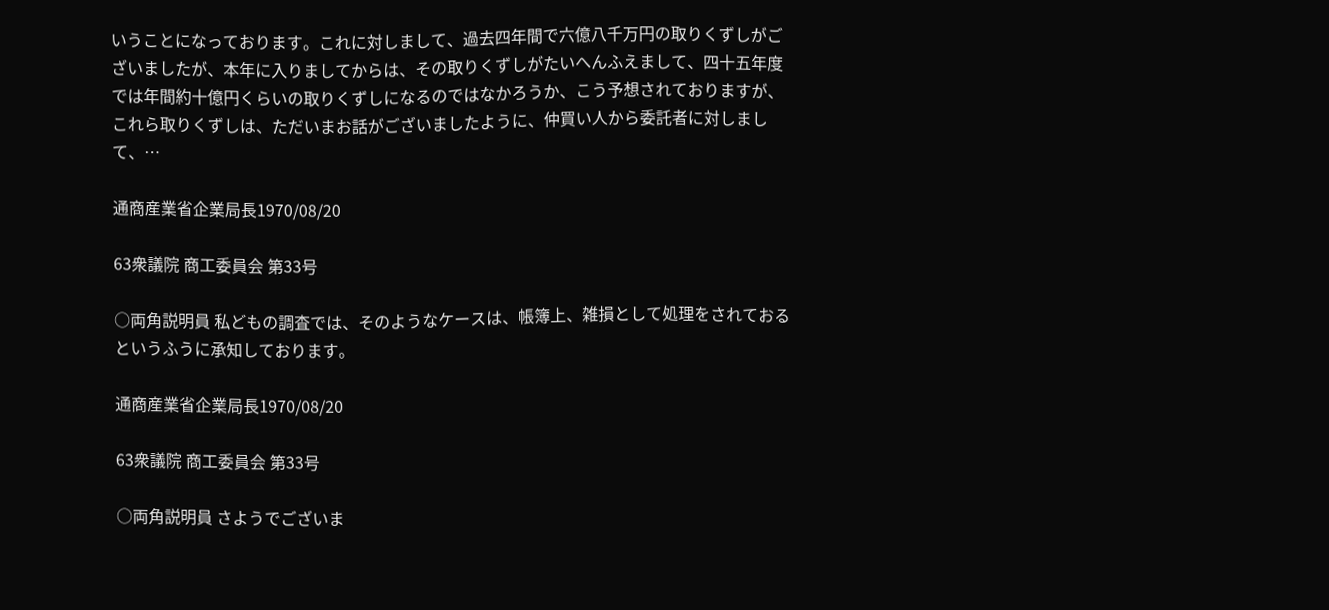いうことになっております。これに対しまして、過去四年間で六億八千万円の取りくずしがございましたが、本年に入りましてからは、その取りくずしがたいへんふえまして、四十五年度では年間約十億円くらいの取りくずしになるのではなかろうか、こう予想されておりますが、これら取りくずしは、ただいまお話がございましたように、仲買い人から委託者に対しまして、…

通商産業省企業局長1970/08/20

63衆議院 商工委員会 第33号

○両角説明員 私どもの調査では、そのようなケースは、帳簿上、雑損として処理をされておるというふうに承知しております。

通商産業省企業局長1970/08/20

63衆議院 商工委員会 第33号

○両角説明員 さようでございま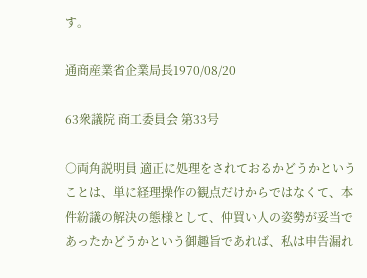す。

通商産業省企業局長1970/08/20

63衆議院 商工委員会 第33号

○両角説明員 適正に処理をされておるかどうかということは、単に経理操作の観点だけからではなくて、本件紛議の解決の態様として、仲買い人の姿勢が妥当であったかどうかという御趣旨であれば、私は申告漏れ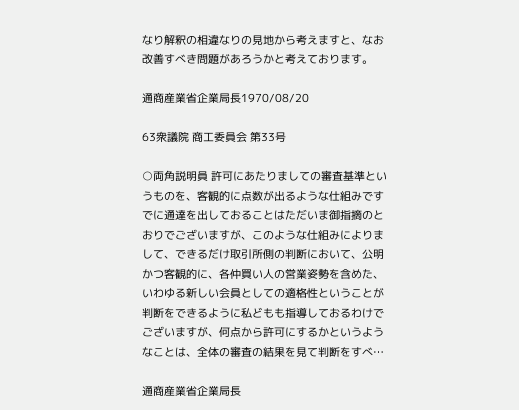なり解釈の相違なりの見地から考えますと、なお改善すべき問題があろうかと考えております。

通商産業省企業局長1970/08/20

63衆議院 商工委員会 第33号

○両角説明員 許可にあたりましての審査基準というものを、客観的に点数が出るような仕組みですでに通達を出しておることはただいま御指摘のとおりでございますが、このような仕組みによりまして、できるだけ取引所側の判断において、公明かつ客観的に、各仲買い人の営業姿勢を含めた、いわゆる新しい会員としての適格性ということが判断をできるように私どもも指導しておるわけでございますが、何点から許可にするかというようなことは、全体の審査の結果を見て判断をすべ…

通商産業省企業局長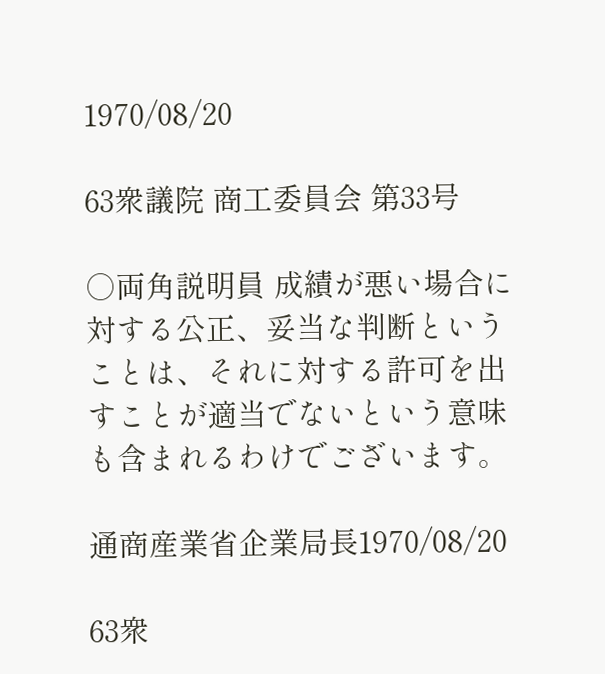1970/08/20

63衆議院 商工委員会 第33号

○両角説明員 成績が悪い場合に対する公正、妥当な判断ということは、それに対する許可を出すことが適当でないという意味も含まれるわけでございます。

通商産業省企業局長1970/08/20

63衆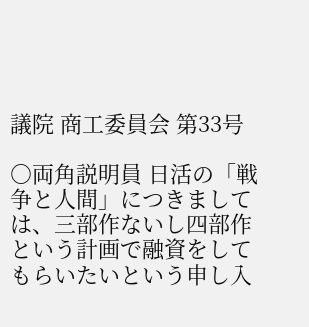議院 商工委員会 第33号

○両角説明員 日活の「戦争と人間」につきましては、三部作ないし四部作という計画で融資をしてもらいたいという申し入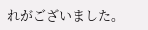れがございました。